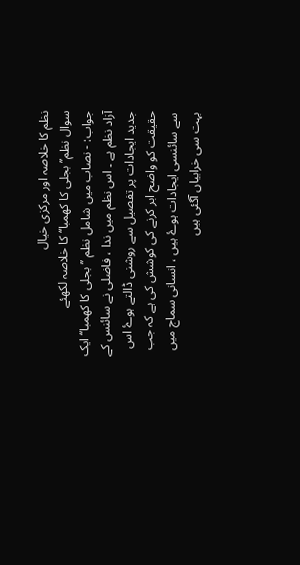نظم کا خلاصہ اور مرکزی خیال
سوال نظم’’بجلی کا کھمبا‘‘ کا خلاصہ لکھئے
جواب: - نصاب میں شامل نظم ’’بجلی کا کھمبا‘‘ ایک آزاد نظم ہے ۔ اس نظم میں ندا ، فاضلی نے سائنس کے جدید ایجادات پر تفصیل سے روشنی ڈالتے ہوۓ اس حقیقت کو واضح ابر کرنے کی کوشش کی ہے کہ جب سے سائنسی ایجادات ہوۓ ہیں ، انسانی سماج میں بہت سی خرابیاں آگئی ہیں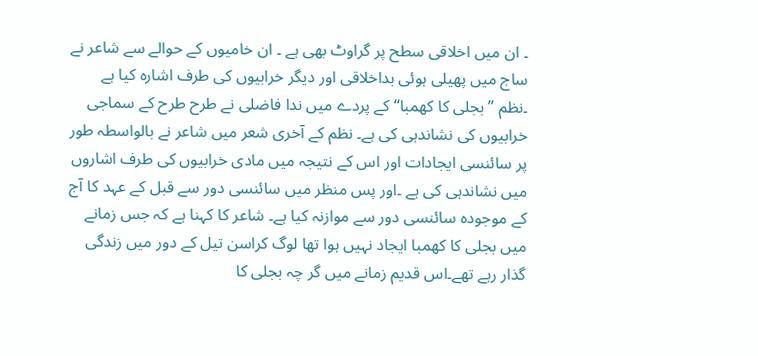۔ ان میں اخلاقی سطح پر گراوٹ بھی ہے ۔ ان خامیوں کے حوالے سے شاعر نے ساج میں پھیلی ہوئی بداخلاقی اور دیگر خرابیوں کی طرف اشارہ کیا ہے ۔نظم ’’بجلی کا کھمبا‘‘ کے پردے میں ندا فاضلی نے طرح طرح کے سماجی خرابیوں کی نشاندہی کی ہے۔ نظم کے آخری شعر میں شاعر نے بالواسطہ طور پر سائنسی ایجادات اور اس کے نتیجہ میں مادی خرابیوں کی طرف اشاروں میں نشاندہی کی ہے ۔اور پس منظر میں سائنسی دور سے قبل کے عہد کا آج کے موجودہ سائنسی دور سے موازنہ کیا ہے۔ شاعر کا کہنا ہے کہ جس زمانے میں بجلی کا کھمبا ایجاد نہیں ہوا تھا لوگ کراسن تیل کے دور میں زندگی گذار رہے تھے۔اس قدیم زمانے میں گر چہ بجلی کا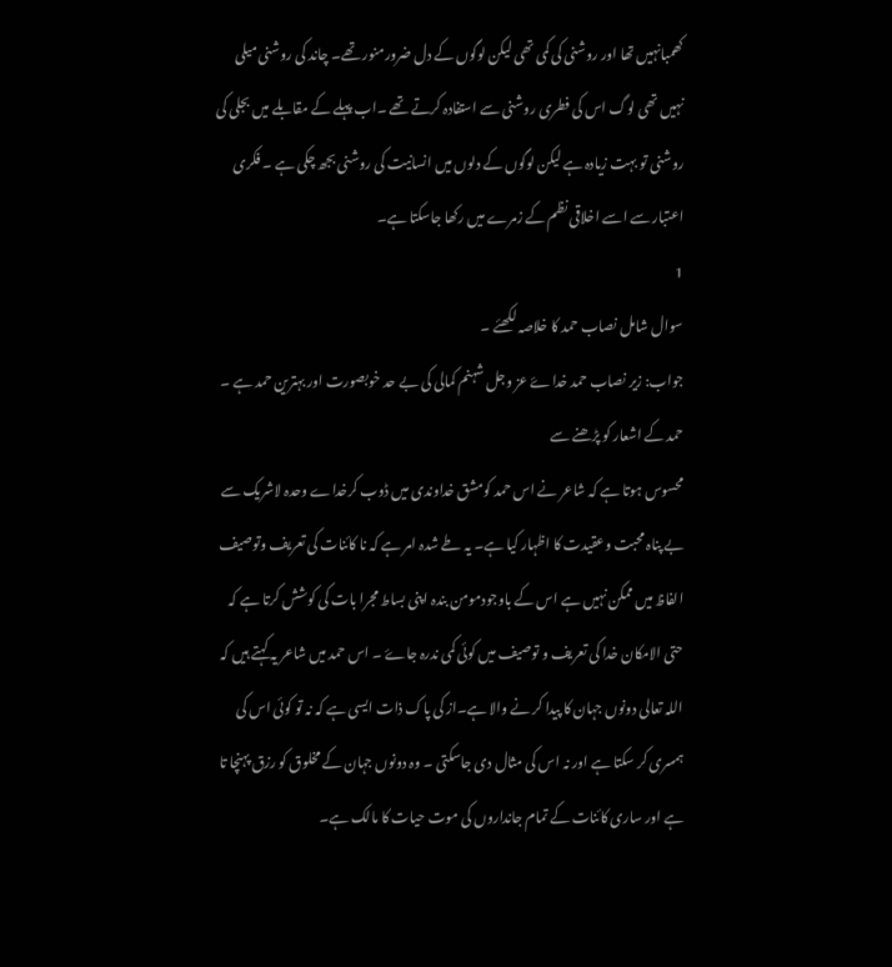کھمبانہیں تھا اور روشنی کی کمی تھی لیکن لوگوں کے دل ضرورمنور تھے۔ چاند کی روشنی میلی نہیں تھی لوگ اس کی فطری روشنی سے استفادہ کرتے تھے ۔اب پہلے کے مقابلے میں بجلی کی روشنی تو بہت زیادہ ہے لیکن لوگوں کے دلوں میں انسانیت کی روشنی بجھ چکی ہے ۔ فکری اعتبار سے اسے اخلاقی نظم کے زمرے میں رکھا جاسکتا ہے۔
1
سوال شامل نصاب حمد کا خلاصہ لکھئے ۔
جواب: زیر نصاب حمد خداۓ عز وجل شہنم کمالی کی بے حد خوبصورت اور بہترین حمد ہے ۔ حمد کے اشعار کو پڑھنے سے
محسوس ہوتا ہے کہ شاعر نے اس حمد کومشق خداوندی میں ڈوب کرخداے وحدہ لاشریک سے بے پناہ محبت وعقیدت کا اظہار کیا ہے۔ یہ طے شدہ امر ہے کہ نا کائنات کی تعریف وتوصیف الفاظ میں ممکن نہیں ہے اس کے باوجودمومن بندہ اپنی بساط مجرا بات کی کوشش کرتا ہے کہ حتی الامکان خدا کی تعریف و توصیف میں کوئی کمی ندرہ جاۓ ۔ اس حمد میں شاعر یہ کہتے ہیں کہ اللہ تعالی دونوں جہان کا پیدا کر نے والا ہے۔از کی پاک ذات ایسی ہے کہ نہ تو کوئی اس کی ہمسری کر سکتا ہے اور نہ اس کی مثال دی جاسکتی ۔ وہ دونوں جہان کے مخلوق کو رزق پہنچا تا ہے اور ساری کائنات کے تمام جانداروں کی موت حیات کا مالک ہے۔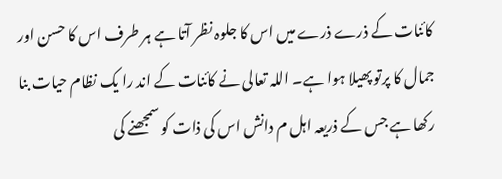کائنات کے ذرے ذرے میں اس کا جلوہ نظر آتا ہے ہر طرف اس کا حسن اور جمال کا پرتو پھیلا ہوا ہے۔ اللہ تعالی نے کائنات کے اند را یک نظام حیات بنا رکھا ہے جس کے ذریعہ اہل م دانش اس کی ذات کو سمجھنے کی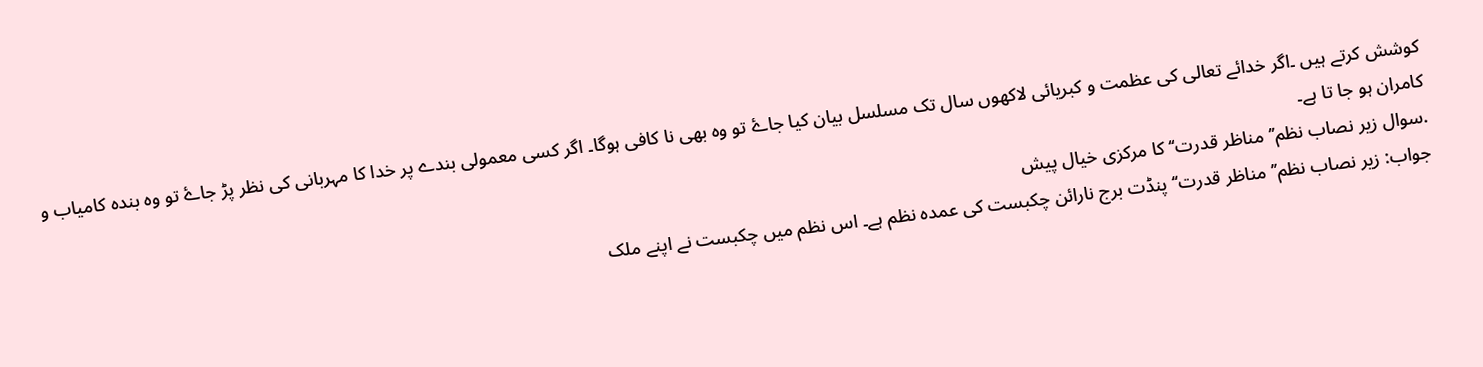کوشش کرتے ہیں ۔اگر خدائے تعالی کی عظمت و کبریائی لاکھوں سال تک مسلسل بیان کیا جاۓ تو وہ بھی نا کافی ہوگا۔ اگر کسی معمولی بندے پر خدا کا مہربانی کی نظر پڑ جاۓ تو وہ بندہ کامیاب و کامران ہو جا تا ہے۔
.سوال زیر نصاب نظم’’مناظر قدرت‘‘ کا مرکزی خیال پیش
جواب: زیر نصاب نظم’’ مناظر قدرت‘‘ پنڈت برج نارائن چکبست کی عمدہ نظم ہے۔ اس نظم میں چکبست نے اپنے ملک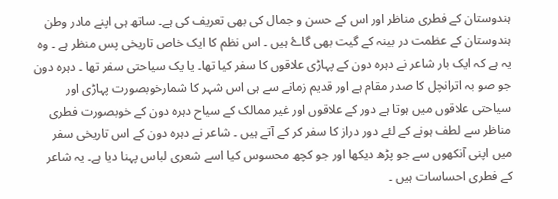ہندوستان کے فطری مناظر اور اس کے حسن و جمال کی بھی تعریف کی ہے۔ ساتھ ہی اپنے مادر وطن ہندوستان کے عظمت در بینہ کے گیت بھی گاۓ ہیں ۔ اس نظم کا ایک خاص تاریخی پس منظر ہے ۔ وہ یہ ہے کہ ایک بار شاعر نے دہرہ دون کے پہاڑی علاقوں کا سفر کیا تھا۔ یا یک سیاحتی سفر تھا ۔ دہرہ دون جو صو بہ اترانچل کا صدر مقام ہے اور قدیم زمانے سے ہی اس شہر کا شمارخوبصورت پہاڑی اور سیاحتی علاقوں میں ہوتا ہے دور کے علاقوں اور غیر ممالک کے سیاح دہرہ دون کے خوبصورت فطری مناظر سے لطف ہونے کے لئے دور دراز کا سفر کر کے آتے ہیں ۔ شاعر نے دہرہ دون کے اس تاریخی سفر میں اپنی آنکھوں سے جو پڑھ دیکھا اور جو کچھ محسوس کیا اسے شعری لباس پہنا دیا ہے۔ یہ شاعر کے فطری احساسات ہیں ۔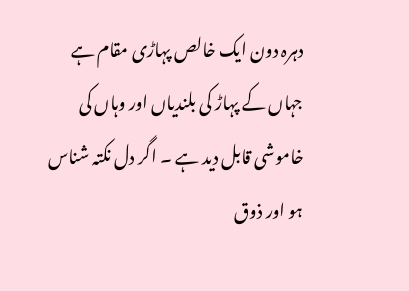دہرہ دون ایک خالص پہاڑی مقام ہے جہاں کے پہاڑ کی بلندیاں اور وہاں کی خاموشی قابل دید ہے ۔ اگر دل نکتہ شناس ہو اور ذوق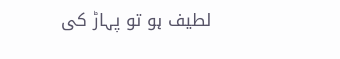لطیف ہو تو پہاڑ کی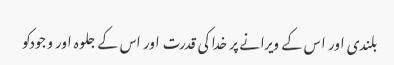بلندی اور اس کے ویرانے پر خدا کی قدرت اور اس کے جلوہ اور وجودکو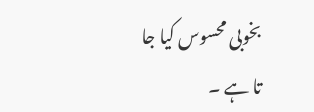بخوبی محسوس کیا جا تا ہے ۔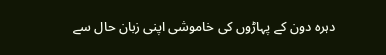دہرہ دون کے پہاڑوں کی خاموشی اپنی زبان حال سے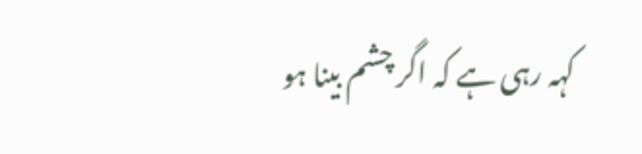کہہ رہی ہے کہ اگر چشم بینا ہو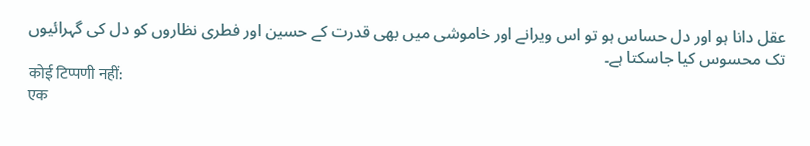عقل دانا ہو اور دل حساس ہو تو اس ویرانے اور خاموشی میں بھی قدرت کے حسین اور فطری نظاروں کو دل کی گہرائیوں تک محسوس کیا جاسکتا ہے۔
कोई टिप्पणी नहीं:
एक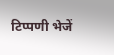टिप्पणी भेजें